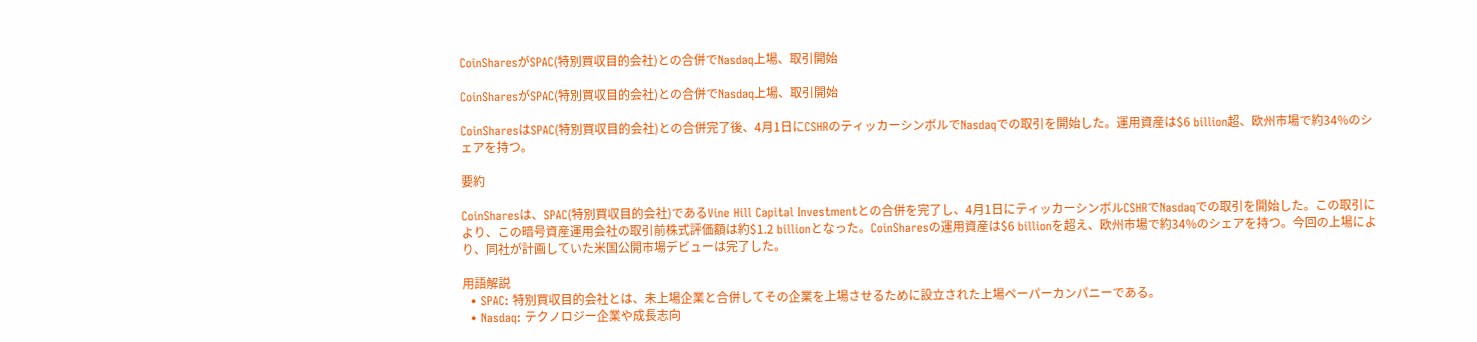CoinSharesがSPAC(特別買収目的会社)との合併でNasdaq上場、取引開始

CoinSharesがSPAC(特別買収目的会社)との合併でNasdaq上場、取引開始

CoinSharesはSPAC(特別買収目的会社)との合併完了後、4月1日にCSHRのティッカーシンボルでNasdaqでの取引を開始した。運用資産は$6 billion超、欧州市場で約34%のシェアを持つ。

要約

CoinSharesは、SPAC(特別買収目的会社)であるVine Hill Capital Investmentとの合併を完了し、4月1日にティッカーシンボルCSHRでNasdaqでの取引を開始した。この取引により、この暗号資産運用会社の取引前株式評価額は約$1.2 billionとなった。CoinSharesの運用資産は$6 billionを超え、欧州市場で約34%のシェアを持つ。今回の上場により、同社が計画していた米国公開市場デビューは完了した。

用語解説
  • SPAC: 特別買収目的会社とは、未上場企業と合併してその企業を上場させるために設立された上場ペーパーカンパニーである。
  • Nasdaq: テクノロジー企業や成長志向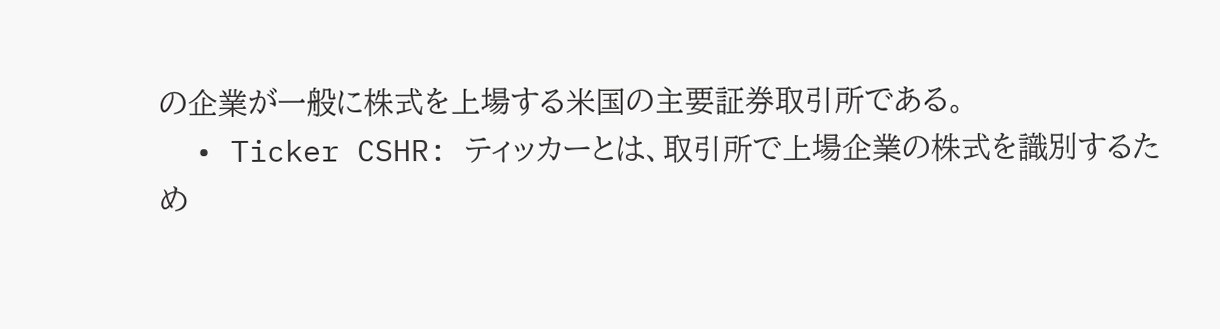の企業が一般に株式を上場する米国の主要証券取引所である。
  • Ticker CSHR: ティッカーとは、取引所で上場企業の株式を識別するため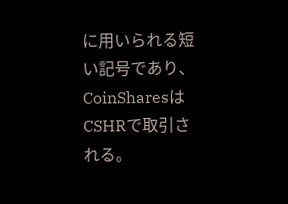に用いられる短い記号であり、CoinSharesはCSHRで取引される。